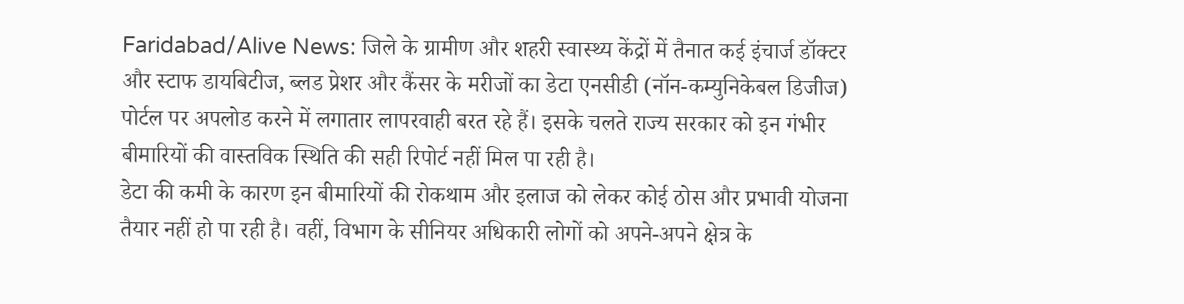Faridabad/Alive News: जिले के ग्रामीण और शहरी स्वास्थ्य केंद्रों में तैनात कई इंचार्ज डॉक्टर और स्टाफ डायबिटीज, ब्लड प्रेशर और कैंसर के मरीजों का डेटा एनसीडी (नॉन-कम्युनिकेबल डिजीज) पोर्टल पर अपलोड करने में लगातार लापरवाही बरत रहे हैं। इसके चलते राज्य सरकार को इन गंभीर बीमारियों की वास्तविक स्थिति की सही रिपोर्ट नहीं मिल पा रही है।
डेटा की कमी के कारण इन बीमारियों की रोकथाम और इलाज को लेकर कोई ठोस और प्रभावी योजना तैयार नहीं हो पा रही है। वहीं, विभाग के सीनियर अधिकारी लोगों को अपने-अपने क्षेत्र के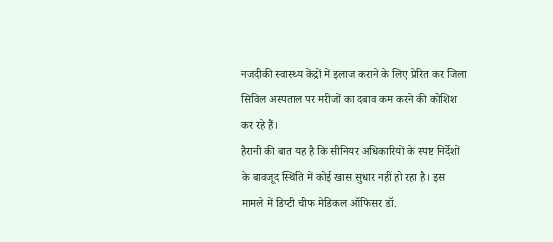नजदीकी स्वास्थ्य केंद्रों में इलाज कराने के लिए प्रेरित कर जिला सिविल अस्पताल पर मरीजों का दबाव कम करने की कोशिश कर रहे हैं।
हैरानी की बात यह है कि सीनियर अधिकारियों के स्पष्ट निर्देशों के बावजूद स्थिति में कोई खास सुधार नहीं हो रहा है। इस मामले में डिप्टी चीफ मेडिकल ऑफिसर डॉ.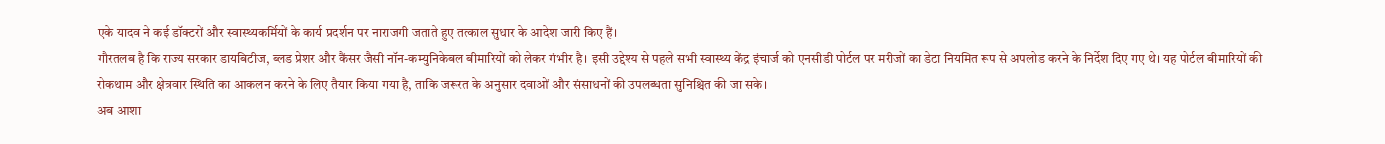एके यादव ने कई डॉक्टरों और स्वास्थ्यकर्मियों के कार्य प्रदर्शन पर नाराजगी जताते हुए तत्काल सुधार के आदेश जारी किए हैं।
गौरतलब है कि राज्य सरकार डायबिटीज, ब्लड प्रेशर और कैंसर जैसी नॉन-कम्युनिकेबल बीमारियों को लेकर गंभीर है। इसी उद्देश्य से पहले सभी स्वास्थ्य केंद्र इंचार्ज को एनसीडी पोर्टल पर मरीजों का डेटा नियमित रूप से अपलोड करने के निर्देश दिए गए थे। यह पोर्टल बीमारियों की रोकथाम और क्षेत्रवार स्थिति का आकलन करने के लिए तैयार किया गया है, ताकि जरूरत के अनुसार दवाओं और संसाधनों की उपलब्धता सुनिश्चित की जा सके।
अब आशा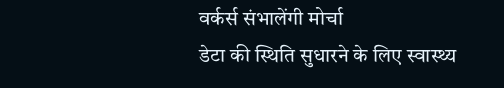वर्कर्स संभालेंगी मोर्चा
डेटा की स्थिति सुधारने के लिए स्वास्थ्य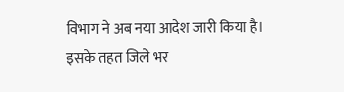विभाग ने अब नया आदेश जारी किया है। इसके तहत जिले भर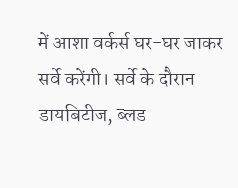में आशा वर्कर्स घर-घर जाकर सर्वे करेंगी। सर्वे के दौरान डायबिटीज, ब्लड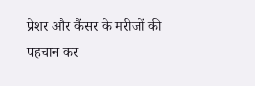प्रेशर और कैंसर के मरीजों की पहचान कर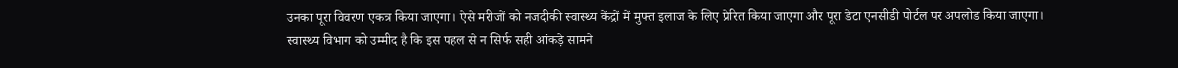उनका पूरा विवरण एकत्र किया जाएगा। ऐसे मरीजों को नजदीकी स्वास्थ्य केंद्रों में मुफ्त इलाज के लिए प्रेरित किया जाएगा और पूरा डेटा एनसीडी पोर्टल पर अपलोड किया जाएगा।
स्वास्थ्य विभाग को उम्मीद है कि इस पहल से न सिर्फ सही आंकड़े सामने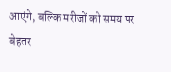आएंगे, बल्कि मरीजों को समय पर बेहतर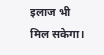इलाज भी मिल सकेगा।